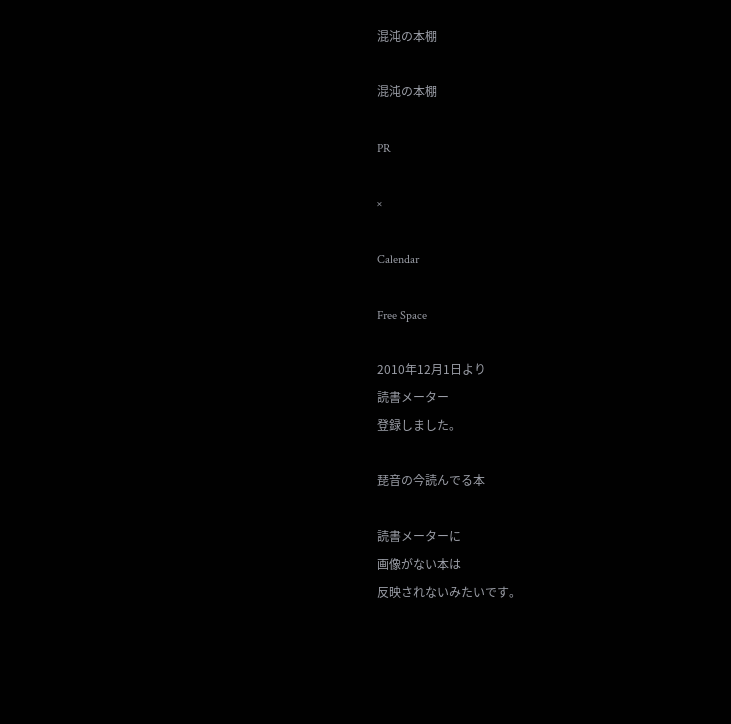混沌の本棚

混沌の本棚

PR

×

Calendar

Free Space

2010年12月1日より
読書メーター
登録しました。

琵音の今読んでる本

読書メーターに
画像がない本は
反映されないみたいです。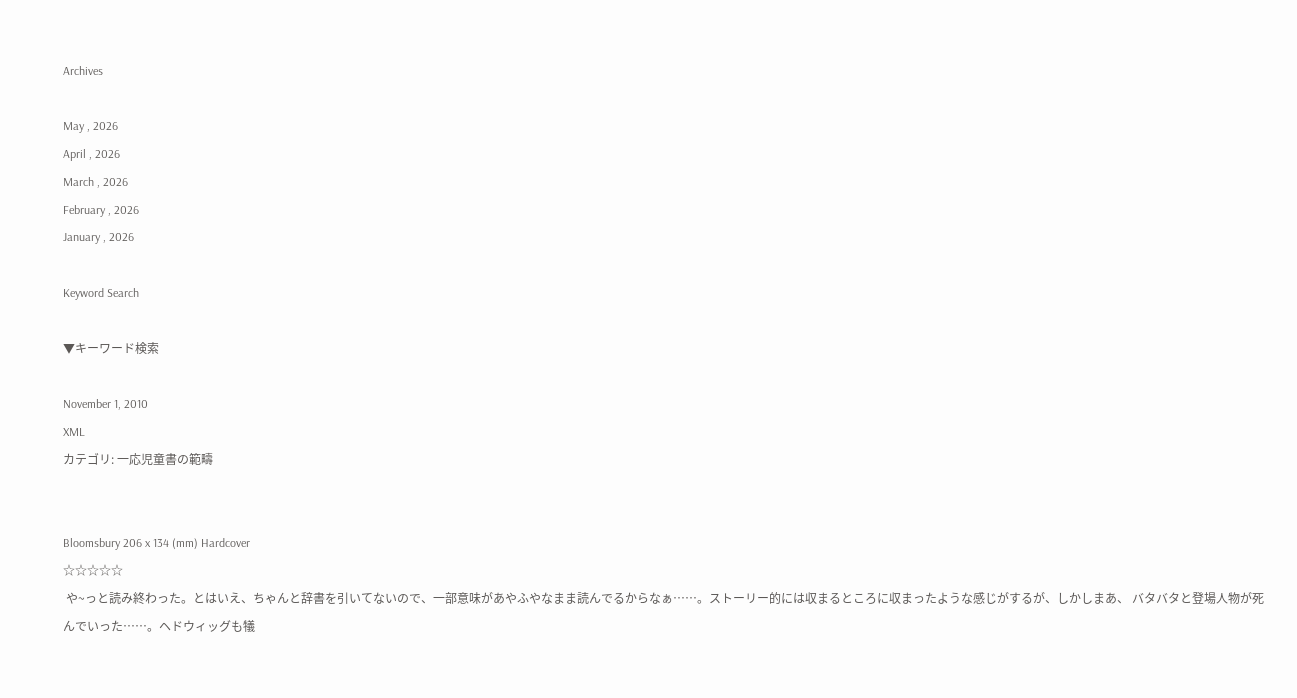Archives

May , 2026
April , 2026
March , 2026
February , 2026
January , 2026

Keyword Search

▼キーワード検索

November 1, 2010
XML
カテゴリ: 一応児童書の範疇


Bloomsbury 206 x 134 (mm) Hardcover
☆☆☆☆☆
 や~っと読み終わった。とはいえ、ちゃんと辞書を引いてないので、一部意味があやふやなまま読んでるからなぁ……。ストーリー的には収まるところに収まったような感じがするが、しかしまあ、 バタバタと登場人物が死んでいった……。ヘドウィッグも犠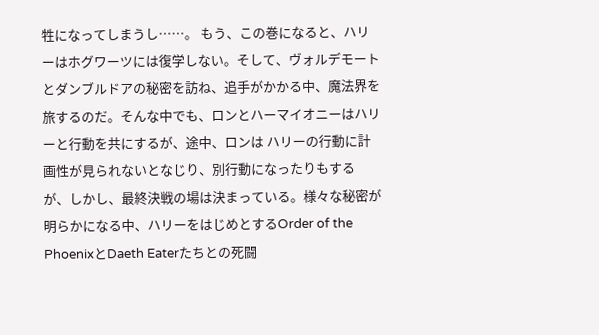牲になってしまうし……。 もう、この巻になると、ハリーはホグワーツには復学しない。そして、ヴォルデモートとダンブルドアの秘密を訪ね、追手がかかる中、魔法界を旅するのだ。そんな中でも、ロンとハーマイオニーはハリーと行動を共にするが、途中、ロンは ハリーの行動に計画性が見られないとなじり、別行動になったりもする が、しかし、最終決戦の場は決まっている。様々な秘密が明らかになる中、ハリーをはじめとするOrder of the PhoenixとDaeth Eaterたちとの死闘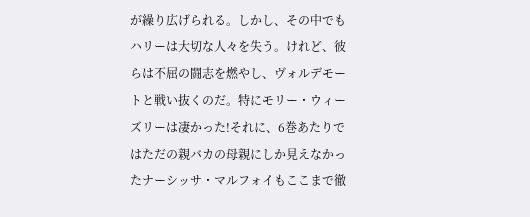が繰り広げられる。しかし、その中でもハリーは大切な人々を失う。けれど、彼らは不屈の闘志を燃やし、ヴォルデモートと戦い抜くのだ。特にモリー・ウィーズリーは凄かった!それに、6巻あたりではただの親バカの母親にしか見えなかったナーシッサ・マルフォイもここまで徹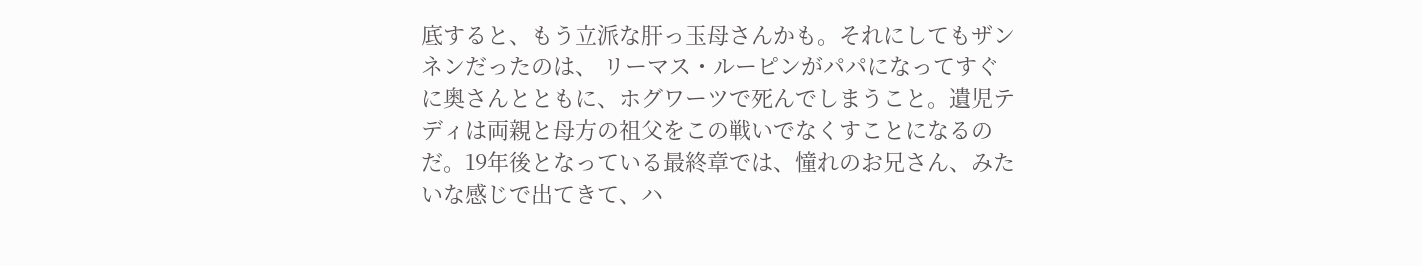底すると、もう立派な肝っ玉母さんかも。それにしてもザンネンだったのは、 リーマス・ルーピンがパパになってすぐに奥さんとともに、ホグワーツで死んでしまうこと。遺児テディは両親と母方の祖父をこの戦いでなくすことになるのだ。19年後となっている最終章では、憧れのお兄さん、みたいな感じで出てきて、ハ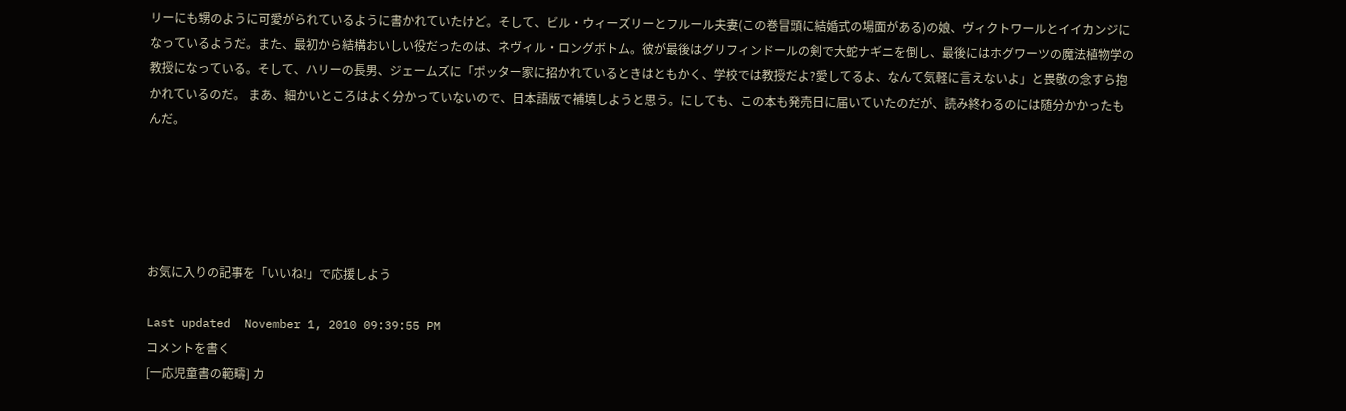リーにも甥のように可愛がられているように書かれていたけど。そして、ビル・ウィーズリーとフルール夫妻(この巻冒頭に結婚式の場面がある)の娘、ヴィクトワールとイイカンジになっているようだ。また、最初から結構おいしい役だったのは、ネヴィル・ロングボトム。彼が最後はグリフィンドールの剣で大蛇ナギニを倒し、最後にはホグワーツの魔法植物学の教授になっている。そして、ハリーの長男、ジェームズに「ポッター家に招かれているときはともかく、学校では教授だよ?愛してるよ、なんて気軽に言えないよ」と畏敬の念すら抱かれているのだ。 まあ、細かいところはよく分かっていないので、日本語版で補填しようと思う。にしても、この本も発売日に届いていたのだが、読み終わるのには随分かかったもんだ。





お気に入りの記事を「いいね!」で応援しよう

Last updated  November 1, 2010 09:39:55 PM
コメントを書く
[一応児童書の範疇] カ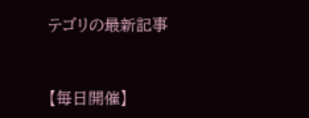テゴリの最新記事


【毎日開催】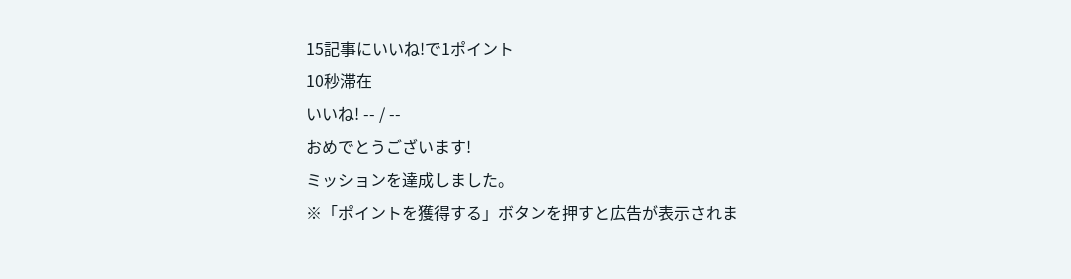15記事にいいね!で1ポイント
10秒滞在
いいね! -- / --
おめでとうございます!
ミッションを達成しました。
※「ポイントを獲得する」ボタンを押すと広告が表示されま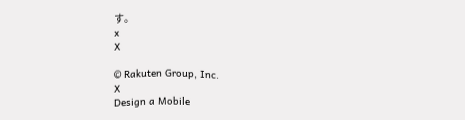す。
x
X

© Rakuten Group, Inc.
X
Design a Mobile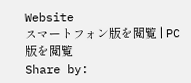Website
スマートフォン版を閲覧 | PC版を閲覧
Share by: